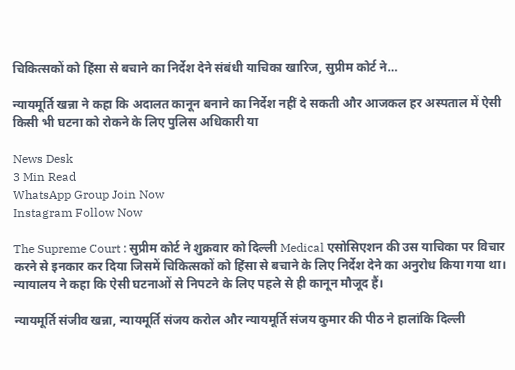चिकित्सकों को हिंसा से बचाने का निर्देश देने संबंधी याचिका खारिज, सुप्रीम कोर्ट ने…

न्यायमूर्ति खन्ना ने कहा कि अदालत कानून बनाने का निर्देश नहीं दे सकती और आजकल हर अस्पताल में ऐसी किसी भी घटना को रोकने के लिए पुलिस अधिकारी या

News Desk
3 Min Read
WhatsApp Group Join Now
Instagram Follow Now

The Supreme Court : सुप्रीम कोर्ट ने शुक्रवार को दिल्ली Medical एसोसिएशन की उस याचिका पर विचार करने से इनकार कर दिया जिसमें चिकित्सकों को हिंसा से बचाने के लिए निर्देश देने का अनुरोध किया गया था। न्यायालय ने कहा कि ऐसी घटनाओं से निपटने के लिए पहले से ही कानून मौजूद हैं।

न्यायमूर्ति संजीव खन्ना, न्यायमूर्ति संजय करोल और न्यायमूर्ति संजय कुमार की पीठ ने हालांकि दिल्ली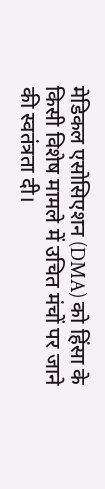मेडिकल एसोसिएशन (DMA) को हिंसा के किसी विशेष मामले में उचित मंचों पर जाने की स्वतंत्रता दी।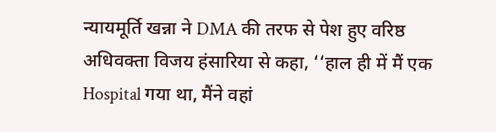न्यायमूर्ति खन्ना ने DMA की तरफ से पेश हुए वरिष्ठ अधिवक्ता विजय हंसारिया से कहा, ‘‘हाल ही में मैं एक Hospital गया था, मैंने वहां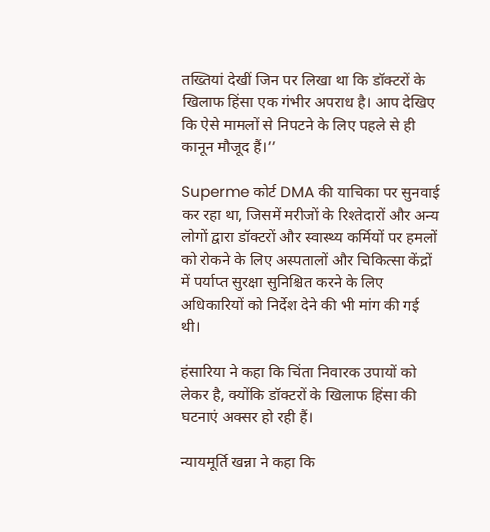तख्तियां देखीं जिन पर लिखा था कि डॉक्टरों के खिलाफ हिंसा एक गंभीर अपराध है। आप देखिए कि ऐसे मामलों से निपटने के लिए पहले से ही कानून मौजूद हैं।’’

Superme कोर्ट DMA की याचिका पर सुनवाई कर रहा था, जिसमें मरीजों के रिश्तेदारों और अन्य लोगों द्वारा डॉक्टरों और स्वास्थ्य कर्मियों पर हमलों को रोकने के लिए अस्पतालों और चिकित्सा केंद्रों में पर्याप्त सुरक्षा सुनिश्चित करने के लिए अधिकारियों को निर्देश देने की भी मांग की गई थी।

हंसारिया ने कहा कि चिंता निवारक उपायों को लेकर है, क्योंकि डॉक्टरों के खिलाफ हिंसा की घटनाएं अक्सर हो रही हैं।

न्यायमूर्ति खन्ना ने कहा कि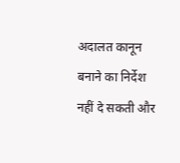अदालत कानून बनाने का निर्देश नहीं दे सकती और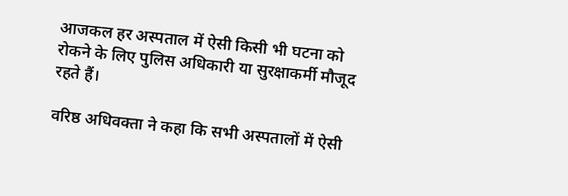आजकल हर अस्पताल में ऐसी किसी भी घटना को रोकने के लिए पुलिस अधिकारी या सुरक्षाकर्मी मौजूद रहते हैं।

वरिष्ठ अधिवक्ता ने कहा कि सभी अस्पतालों में ऐसी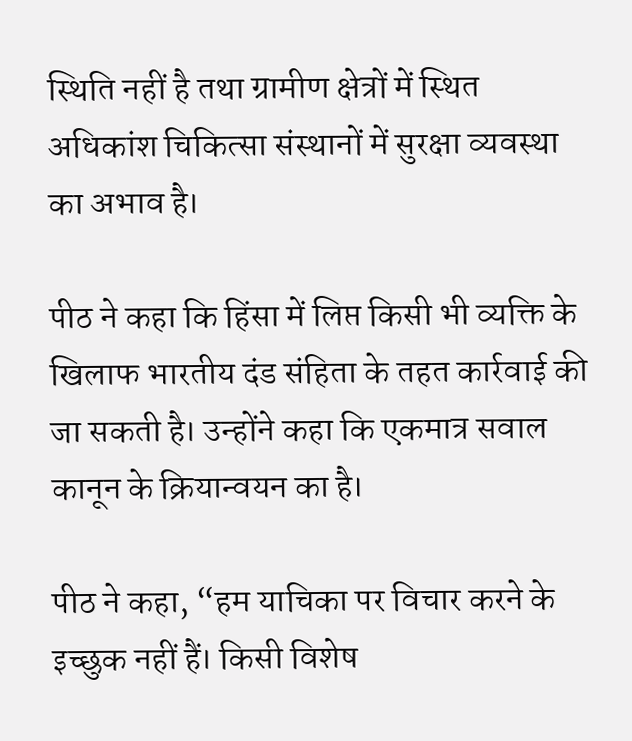स्थिति नहीं है तथा ग्रामीण क्षेत्रों में स्थित अधिकांश चिकित्सा संस्थानों में सुरक्षा व्यवस्था का अभाव है।

पीठ ने कहा कि हिंसा में लिप्त किसी भी व्यक्ति के खिलाफ भारतीय दंड संहिता के तहत कार्रवाई की जा सकती है। उन्होंने कहा कि एकमात्र सवाल कानून के क्रियान्वयन का है।

पीठ ने कहा, “हम याचिका पर विचार करने के इच्छुक नहीं हैं। किसी विशेष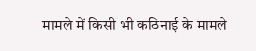मामले में किसी भी कठिनाई के मामले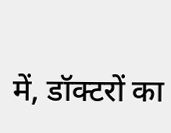में, डॉक्टरों का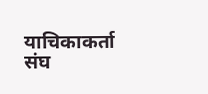याचिकाकर्ता संघ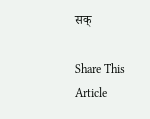सक्

Share This Article